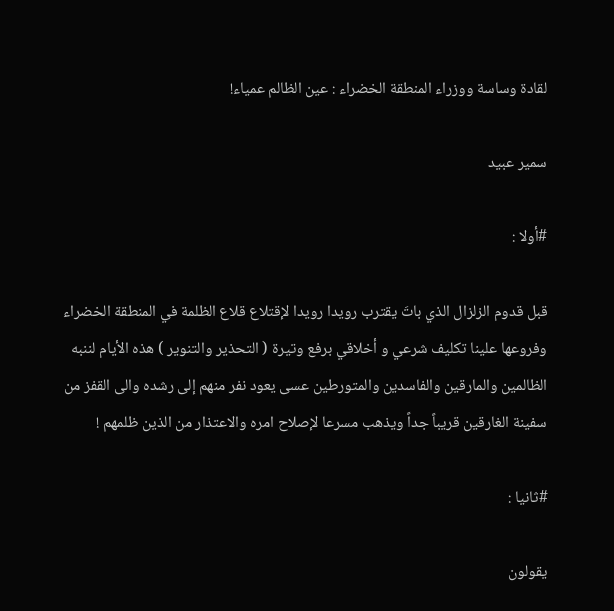لقادة وساسة ووزراء المنطقة الخضراء : عين الظالم عمياء!

سمير عبيد

#أولا :

قبل قدوم الزلزال الذي باتَ يقترب رويدا رويدا لإقتلاع قلاع الظلمة في المنطقة الخضراء وفروعها علينا تكليف شرعي و أخلاقي برفع وتيرة ( التحذير والتنوير ) هذه الأيام لننبه الظالمين والمارقين والفاسدين والمتورطين عسى يعود نفر منهم إلى رشده والى القفز من سفينة الغارقين قريباً جداً ويذهب مسرعا لإصلاح امره والاعتذار من الذين ظلمهم !

#ثانيا :

يقولون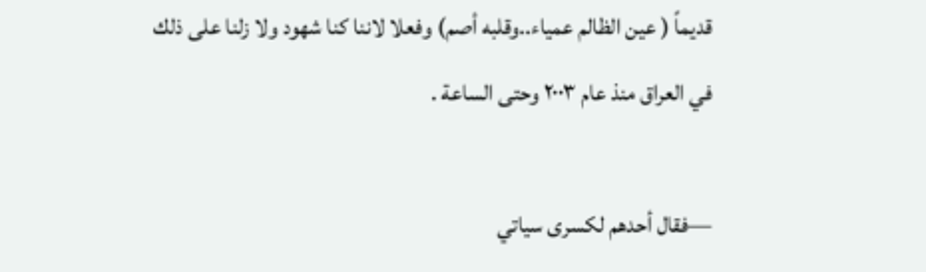قديماً ( عين الظالم عمياء..وقلبه أصم) وفعلا لاننا كنا شهود ولا زلنا على ذلك في العراق منذ عام ٢٠٠٣ وحتى الساعة .

—فقال أحدهم لكسرى سياتي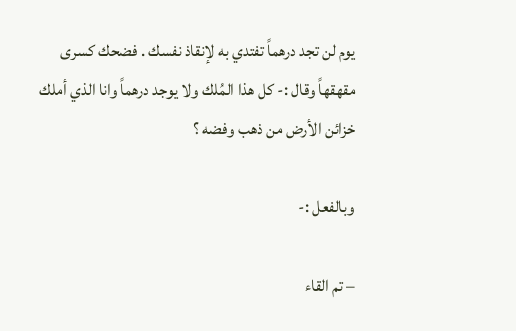يوم لن تجد درهماً تفتدي به لإنقاذ نفسك . فضحك كسرى مقهقهاً وقال :- كل هذا المُلك ولا يوجد درهماً وانا الذي أملك خزائن الأرض من ذهب وفضه ؟

وبالفعل :-

– تم القاء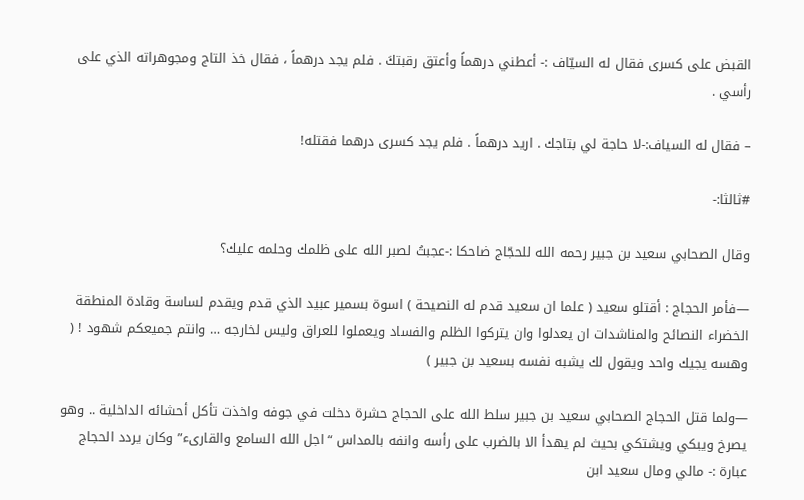القبض على كسرى فقال له السيّاف :- أعطني درهماً وأعتق رقبتكَ . فلم يجد درهماً ، فقال خذ التاج ومجوهراته الذي على رأسي .

– فقال له السياف:-لا حاجة لي بتاجك . اريد درهماً . فلم يجد كسرى درهما فقتله!

#ثالثا:-

وقال الصحابي سعيد بن جبير رحمه الله للحجّاج ضاحكا :-عجبتُ لصبر الله على ظلمك وحلمه عليك؟

—فأمر الحجاج : أقتلو سعيد ( علما ان سعيد قدم له النصيحة ) اسوة بسمير عبيد الذي قدم ويقدم لساسة وقادة المنطقة الخضراء النصائح والمناشدات ان يعدلوا وان يتركوا الظلم والفساد ويعملوا للعراق وليس لخارجه … وانتم جميعكم شهود ! ( وهسه يجيك واحد ويقول لك يشبه نفسه بسعيد بن جبير )

—ولما قتل الحجاج الصحابي سعيد بن جبير سلط الله على الحجاج حشرة دخلت في جوفه واخذت تأكل أحشائه الداخلية .. وهو يصرخ ويبكي ويشتكي بحيث لم يهدأ الا بالضرب على رأسه وانفه بالمداس “اجل الله السامع والقارىء” وكان يردد الحجاج عبارة :- مالي ومال سعيد ابن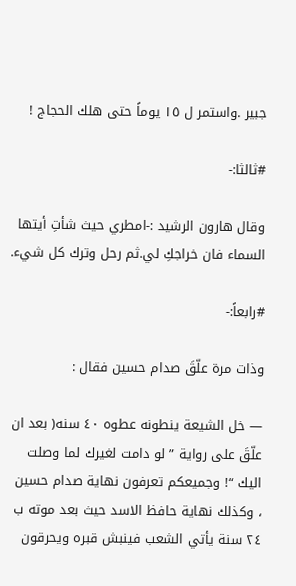جبير .واستمر ل ١٥ يوماً حتى هلك الحجاج !

#ثالثا:-

وقال هارون الرشيد :-امطري حيث شأتِ أيتها السماء فان خراجكِ لي.ثم رحل وترك كل شيء.

#رابعاً:-

وذات مرة علّقَ صدام حسين فقال :

— خل الشيعة ينطونه عطوه ٤٠ سنه( بعد ان علّقَ على رواية ” لو دامت لغيرك لما وصلت اليك “! وجميعكم تعرفون نهاية صدام حسين ، وكذلك نهاية حافظ الاسد حيث بعد موته ب ٢٤ سنة يأتي الشعب فينبش قبره ويحرقون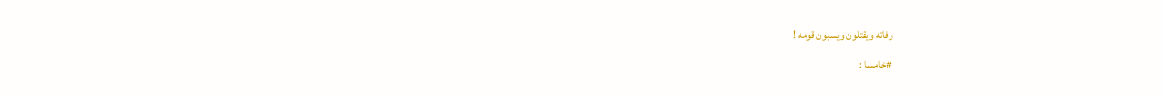رفاته ويقتلون ويسبون قومه !

#خامسا :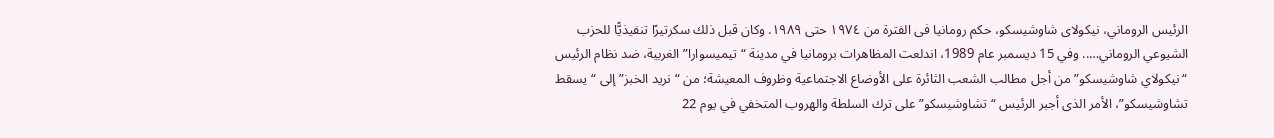الرئيس الروماني، نيكولاى شاوشيسكو، حكم رومانيا فى الفترة من ١٩٧٤ حتى ١٩٨٩. وكان قبل ذلك سكرتيرًا تنفيذيًّا للحزب الشيوعي الروماني….. وفي 15 ديسمبر عام 1989، اندلعت المظاهرات برومانيا في مدينة “تيميسوارا” الغربية، ضد نظام الرئيس “نيكولاي شاوشيسكو” من أجل مطالب الشعب الثائرة على الأوضاع الاجتماعية وظروف المعيشة؛ من “نريد الخبز” إلى “يسقط تشاوشيسكو”، الأمر الذى أجبر الرئيس “تشاوشيسكو” على ترك السلطة والهروب المتخفي في يوم 22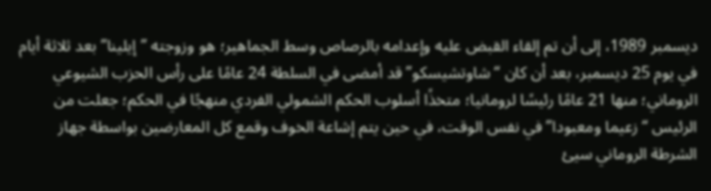ديسمبر 1989، إلى أن تم إلقاء القبض عليه وإعدامه بالرصاص وسط الجماهير؛ هو وزوجته ”إيلينا” بعد ثلاثة أيام في يوم 25 ديسمبر، بعد أن كان “شاوتشيسكو” قد أمضى في السلطة 24 عامًا على رأس الحزب الشيوعي الروماني؛ منها 21 عامًا رئيسًا لرومانيا؛ متخذًا أسلوب الحكم الشمولي الفردي منهجًا في الحكم؛ جعلت من الرئيس “زعيما ومعبودا” في نفس الوقت، في حين يتم إشاعة الخوف وقمع كل المعارضين بواسطة جهاز الشرطة الروماني سيئ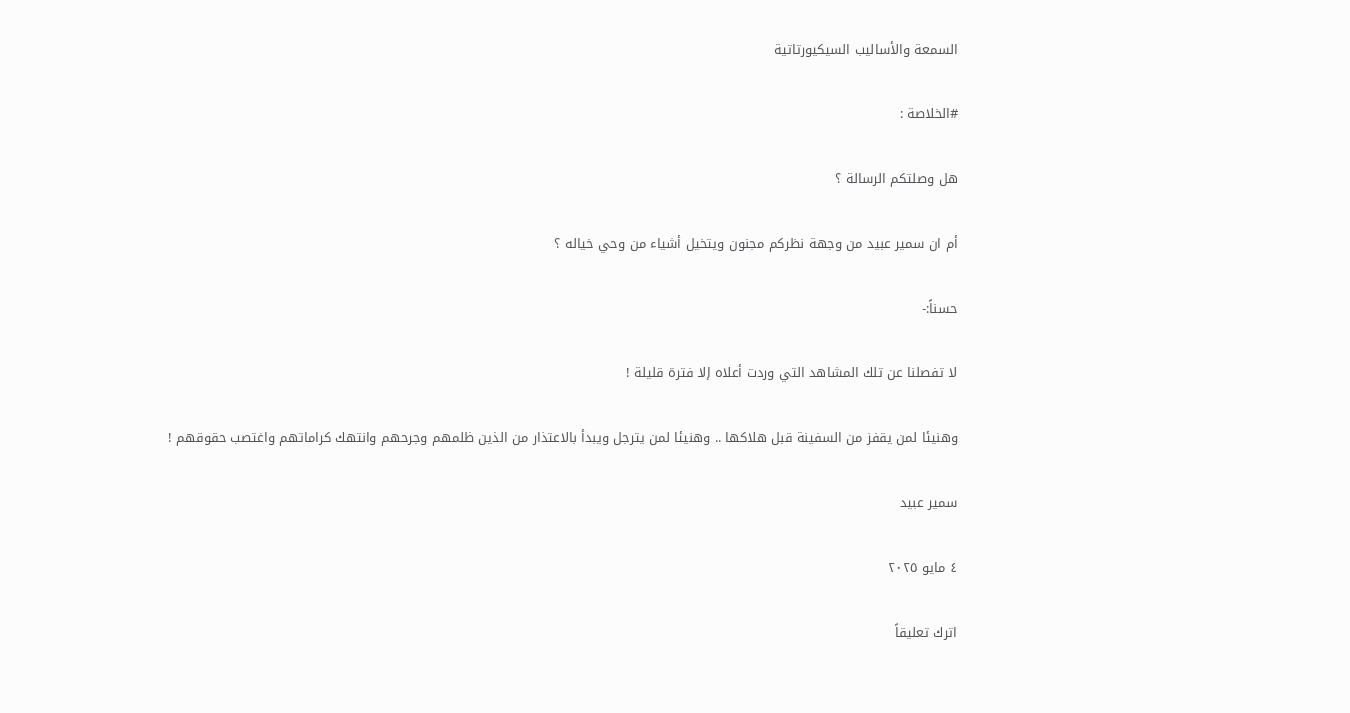السمعة والأساليب السيكيورتاتية

#الخلاصة :

هل وصلتكم الرسالة ؟

أم ان سمير عبيد من وجهة نظركم مجنون ويتخيل أشياء من وحي خياله ؟

حسناً:-

لا تفصلنا عن تلك المشاهد التي وردت أعلاه إلا فترة قليلة !

وهنيئا لمن يقفز من السفينة قبل هلاكها .. وهنيئا لمن يترجل ويبدأ بالاعتذار من الذين ظلمهم وجرحهم وانتهك كراماتهم واغتصب حقوقهم !

سمير عبيد

٤ مايو ٢٠٢٥

اترك تعليقاً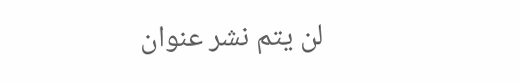لن يتم نشر عنوان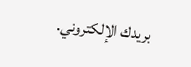بريدك الإلكتروني.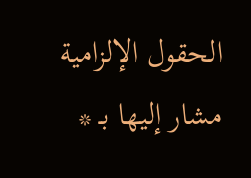الحقول الإلزامية مشار إليها بـ *